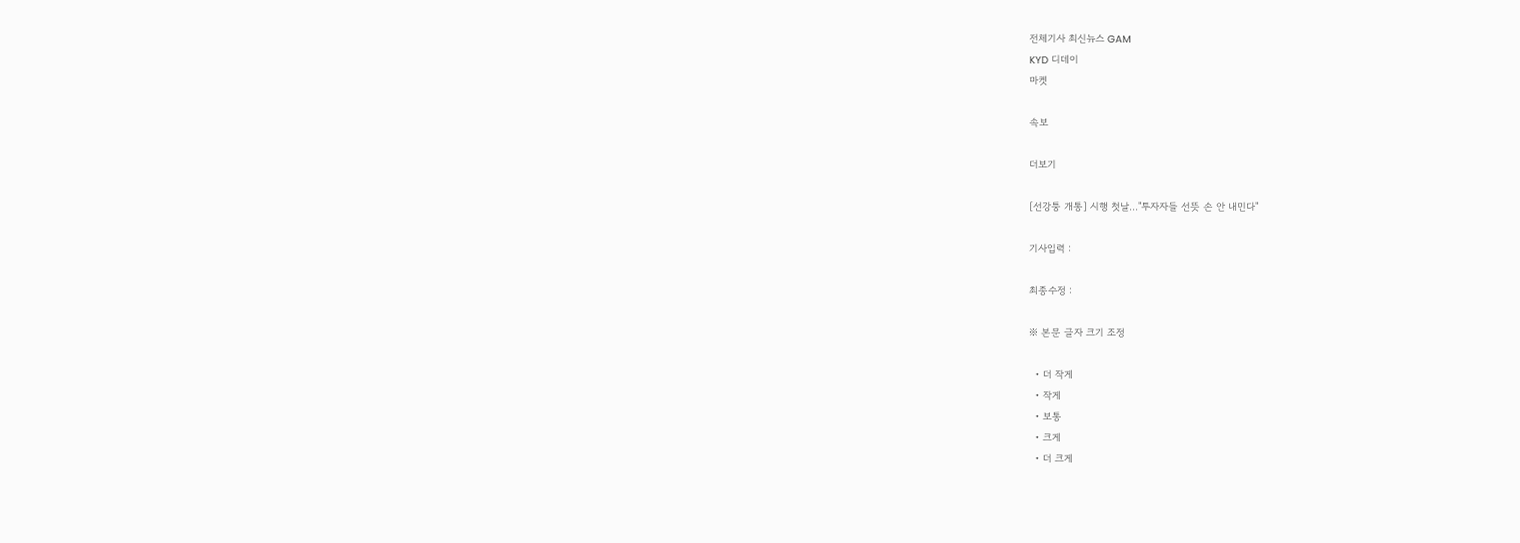전체기사 최신뉴스 GAM
KYD 디데이
마켓

속보

더보기

[선강퉁 개통] 시행 첫날..."투자자들 선뜻 손 안 내민다"

기사입력 :

최종수정 :

※ 본문 글자 크기 조정

  • 더 작게
  • 작게
  • 보통
  • 크게
  • 더 크게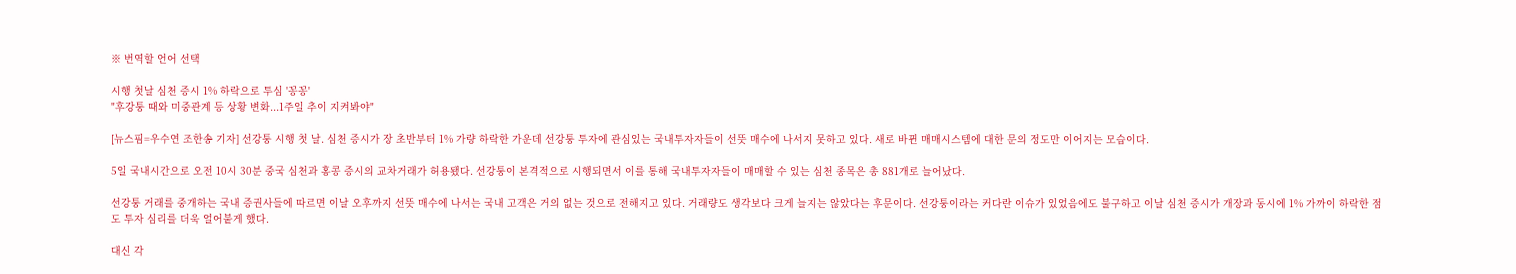※ 번역할 언어 선택

시행 첫날 심천 증시 1% 하락으로 투심 '꽁꽁'
"후강퉁 때와 미중관계 등 상황 변화...1주일 추이 지켜봐야"

[뉴스핌=우수연 조한송 기자] 선강퉁 시행 첫 날. 심천 증시가 장 초반부터 1% 가량 하락한 가운데 선강퉁 투자에 관심있는 국내투자자들이 선뜻 매수에 나서지 못하고 있다. 새로 바뀐 매매시스템에 대한 문의 정도만 이어지는 모습이다.

5일 국내시간으로 오전 10시 30분 중국 심천과 홍콩 증시의 교차거래가 허용됐다. 선강퉁이 본격적으로 시행되면서 이를 통해 국내투자자들이 매매할 수 있는 심천 종목은 총 881개로 늘어났다.

선강퉁 거래를 중개하는 국내 증권사들에 따르면 이날 오후까지 선뜻 매수에 나서는 국내 고객은 거의 없는 것으로 전해지고 있다. 거래량도 생각보다 크게 늘지는 않았다는 후문이다. 선강퉁이라는 커다란 이슈가 있었음에도 불구하고 이날 심천 증시가 개장과 동시에 1% 가까이 하락한 점도 투자 심리를 더욱 얼어붙게 했다.

대신 각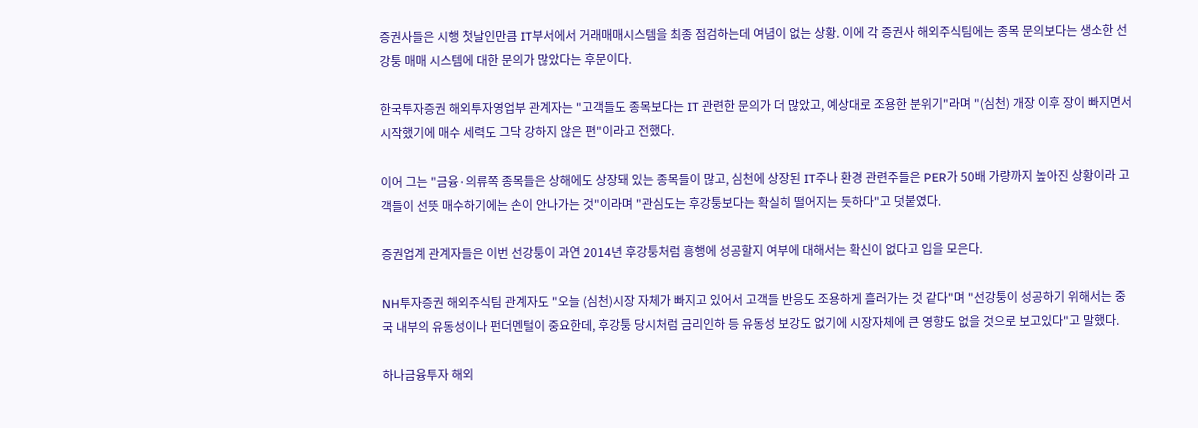증권사들은 시행 첫날인만큼 IT부서에서 거래매매시스템을 최종 점검하는데 여념이 없는 상황. 이에 각 증권사 해외주식팀에는 종목 문의보다는 생소한 선강퉁 매매 시스템에 대한 문의가 많았다는 후문이다.

한국투자증권 해외투자영업부 관계자는 "고객들도 종목보다는 IT 관련한 문의가 더 많았고, 예상대로 조용한 분위기"라며 "(심천) 개장 이후 장이 빠지면서 시작했기에 매수 세력도 그닥 강하지 않은 편"이라고 전했다.

이어 그는 "금융·의류쪽 종목들은 상해에도 상장돼 있는 종목들이 많고, 심천에 상장된 IT주나 환경 관련주들은 PER가 50배 가량까지 높아진 상황이라 고객들이 선뜻 매수하기에는 손이 안나가는 것"이라며 "관심도는 후강퉁보다는 확실히 떨어지는 듯하다"고 덧붙였다.

증권업계 관계자들은 이번 선강퉁이 과연 2014년 후강퉁처럼 흥행에 성공할지 여부에 대해서는 확신이 없다고 입을 모은다.

NH투자증권 해외주식팀 관계자도 "오늘 (심천)시장 자체가 빠지고 있어서 고객들 반응도 조용하게 흘러가는 것 같다"며 "선강퉁이 성공하기 위해서는 중국 내부의 유동성이나 펀더멘털이 중요한데, 후강퉁 당시처럼 금리인하 등 유동성 보강도 없기에 시장자체에 큰 영향도 없을 것으로 보고있다"고 말했다.

하나금융투자 해외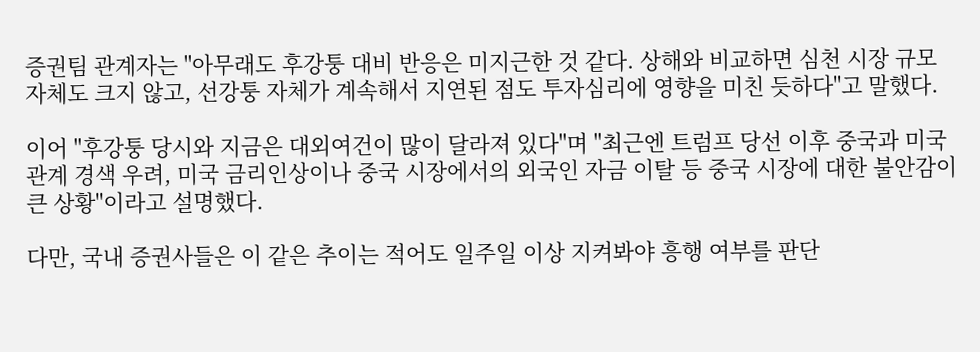증권팀 관계자는 "아무래도 후강퉁 대비 반응은 미지근한 것 같다. 상해와 비교하면 심천 시장 규모 자체도 크지 않고, 선강퉁 자체가 계속해서 지연된 점도 투자심리에 영향을 미친 듯하다"고 말했다.

이어 "후강퉁 당시와 지금은 대외여건이 많이 달라져 있다"며 "최근엔 트럼프 당선 이후 중국과 미국 관계 경색 우려, 미국 금리인상이나 중국 시장에서의 외국인 자금 이탈 등 중국 시장에 대한 불안감이 큰 상황"이라고 설명했다.

다만, 국내 증권사들은 이 같은 추이는 적어도 일주일 이상 지켜봐야 흥행 여부를 판단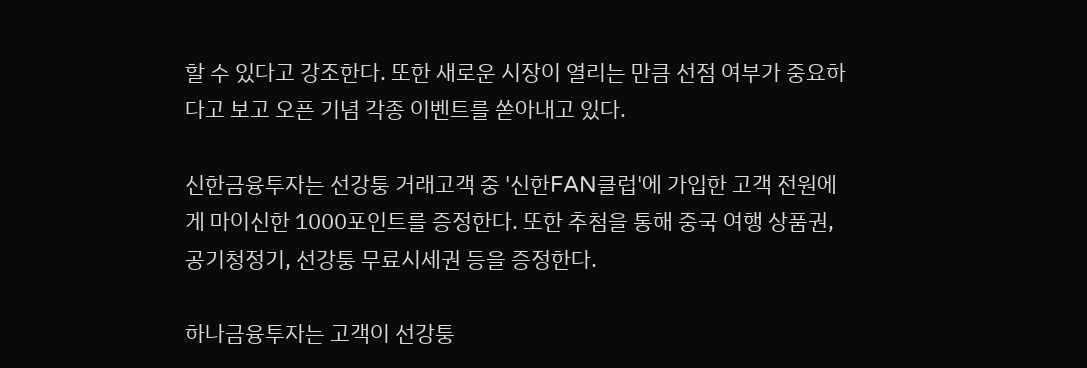할 수 있다고 강조한다. 또한 새로운 시장이 열리는 만큼 선점 여부가 중요하다고 보고 오픈 기념 각종 이벤트를 쏟아내고 있다.

신한금융투자는 선강퉁 거래고객 중 '신한FAN클럽'에 가입한 고객 전원에게 마이신한 1000포인트를 증정한다. 또한 추첨을 통해 중국 여행 상품권, 공기청정기, 선강퉁 무료시세권 등을 증정한다.

하나금융투자는 고객이 선강퉁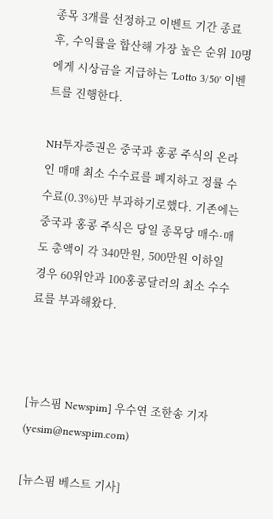종목 3개를 선정하고 이벤트 기간 종료 후, 수익률을 합산해 가장 높은 순위 10명에게 시상금을 지급하는 'Lotto 3/50' 이벤트를 진행한다.

NH투자증권은 중국과 홍콩 주식의 온라인 매매 최소 수수료를 폐지하고 정률 수수료(0.3%)만 부과하기로했다. 기존에는 중국과 홍콩 주식은 당일 종목당 매수·매도 총액이 각 340만원, 500만원 이하일 경우 60위안과 100홍콩달러의 최소 수수료를 부과해왔다.



[뉴스핌 Newspim] 우수연 조한송 기자 (yesim@newspim.com)

[뉴스핌 베스트 기사]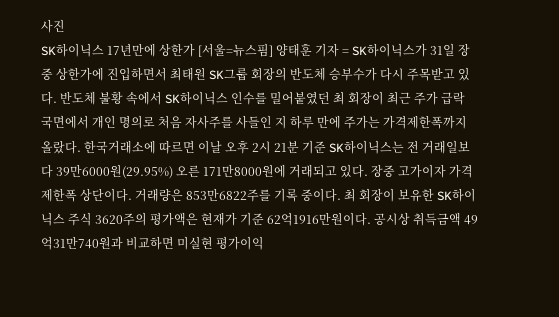사진
SK하이닉스 17년만에 상한가 [서울=뉴스핌] 양태훈 기자 = SK하이닉스가 31일 장중 상한가에 진입하면서 최태원 SK그룹 회장의 반도체 승부수가 다시 주목받고 있다. 반도체 불황 속에서 SK하이닉스 인수를 밀어붙였던 최 회장이 최근 주가 급락 국면에서 개인 명의로 처음 자사주를 사들인 지 하루 만에 주가는 가격제한폭까지 올랐다. 한국거래소에 따르면 이날 오후 2시 21분 기준 SK하이닉스는 전 거래일보다 39만6000원(29.95%) 오른 171만8000원에 거래되고 있다. 장중 고가이자 가격제한폭 상단이다. 거래량은 853만6822주를 기록 중이다. 최 회장이 보유한 SK하이닉스 주식 3620주의 평가액은 현재가 기준 62억1916만원이다. 공시상 취득금액 49억31만740원과 비교하면 미실현 평가이익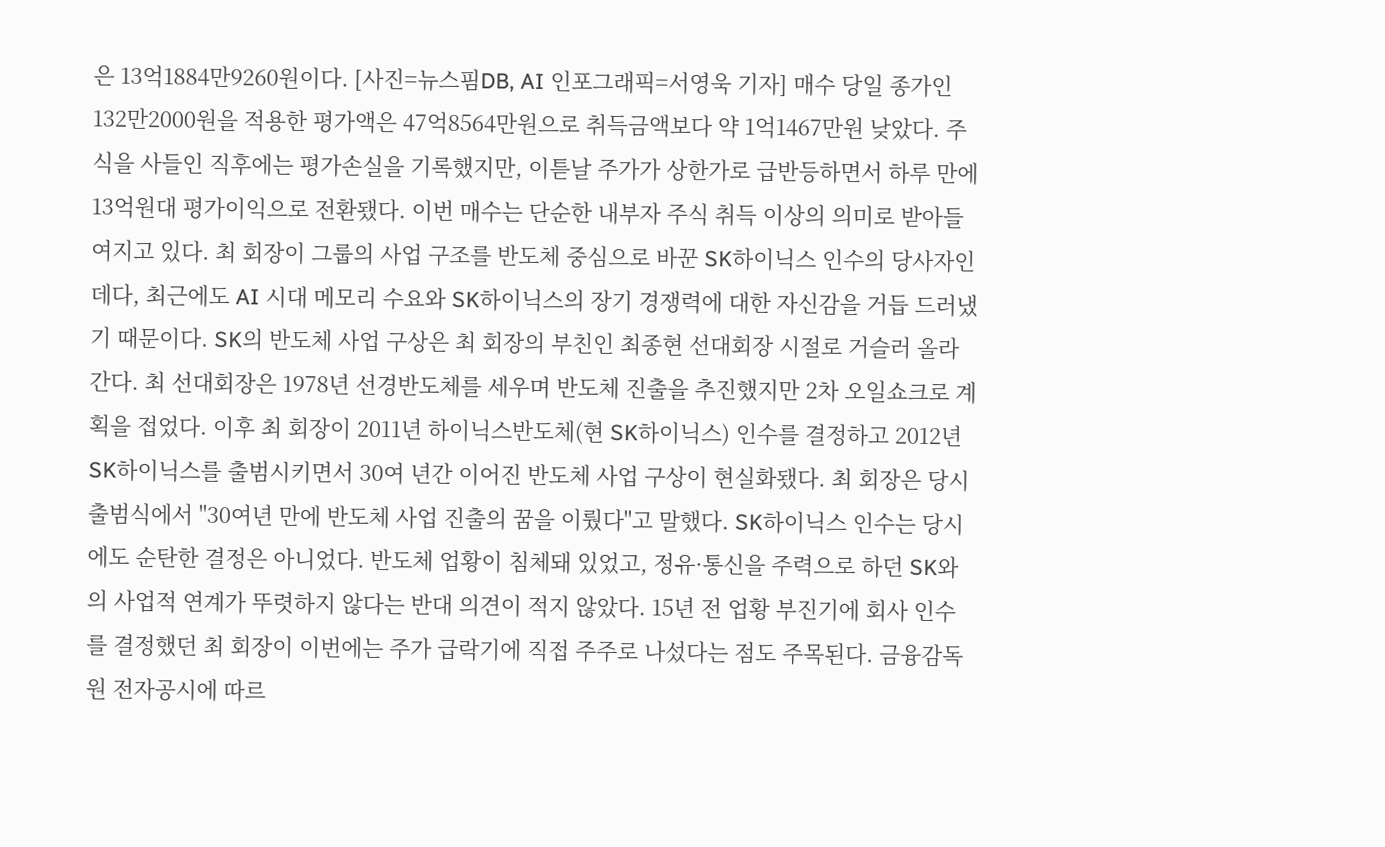은 13억1884만9260원이다. [사진=뉴스핌DB, AI 인포그래픽=서영욱 기자] 매수 당일 종가인 132만2000원을 적용한 평가액은 47억8564만원으로 취득금액보다 약 1억1467만원 낮았다. 주식을 사들인 직후에는 평가손실을 기록했지만, 이튿날 주가가 상한가로 급반등하면서 하루 만에 13억원대 평가이익으로 전환됐다. 이번 매수는 단순한 내부자 주식 취득 이상의 의미로 받아들여지고 있다. 최 회장이 그룹의 사업 구조를 반도체 중심으로 바꾼 SK하이닉스 인수의 당사자인 데다, 최근에도 AI 시대 메모리 수요와 SK하이닉스의 장기 경쟁력에 대한 자신감을 거듭 드러냈기 때문이다. SK의 반도체 사업 구상은 최 회장의 부친인 최종현 선대회장 시절로 거슬러 올라간다. 최 선대회장은 1978년 선경반도체를 세우며 반도체 진출을 추진했지만 2차 오일쇼크로 계획을 접었다. 이후 최 회장이 2011년 하이닉스반도체(현 SK하이닉스) 인수를 결정하고 2012년 SK하이닉스를 출범시키면서 30여 년간 이어진 반도체 사업 구상이 현실화됐다. 최 회장은 당시 출범식에서 "30여년 만에 반도체 사업 진출의 꿈을 이뤘다"고 말했다. SK하이닉스 인수는 당시에도 순탄한 결정은 아니었다. 반도체 업황이 침체돼 있었고, 정유·통신을 주력으로 하던 SK와의 사업적 연계가 뚜렷하지 않다는 반대 의견이 적지 않았다. 15년 전 업황 부진기에 회사 인수를 결정했던 최 회장이 이번에는 주가 급락기에 직접 주주로 나섰다는 점도 주목된다. 금융감독원 전자공시에 따르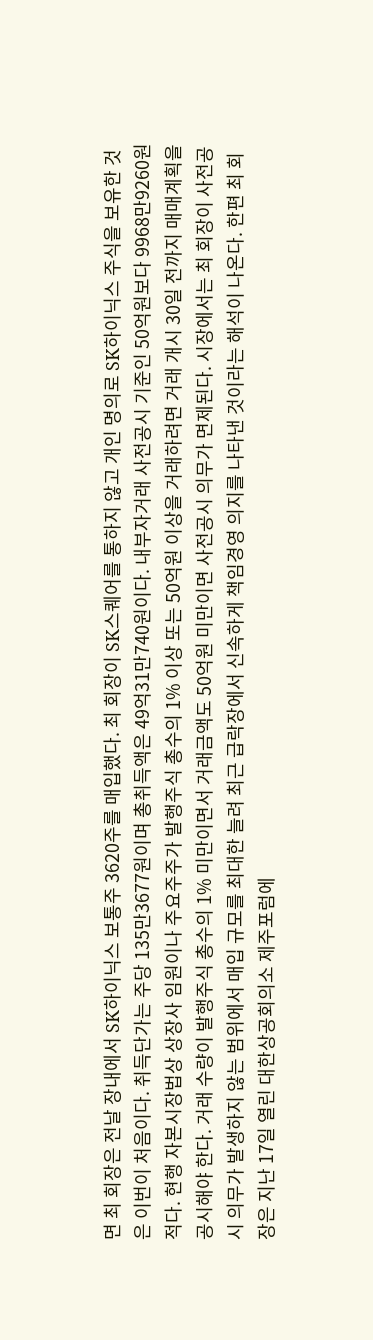면 최 회장은 전날 장내에서 SK하이닉스 보통주 3620주를 매입했다. 최 회장이 SK스퀘어를 통하지 않고 개인 명의로 SK하이닉스 주식을 보유한 것은 이번이 처음이다. 취득단가는 주당 135만3677원이며 총취득액은 49억31만740원이다. 내부자거래 사전공시 기준인 50억원보다 9968만9260원 적다. 현행 자본시장법상 상장사 임원이나 주요주주가 발행주식 총수의 1% 이상 또는 50억원 이상을 거래하려면 거래 개시 30일 전까지 매매계획을 공시해야 한다. 거래 수량이 발행주식 총수의 1% 미만이면서 거래금액도 50억원 미만이면 사전공시 의무가 면제된다. 시장에서는 최 회장이 사전공시 의무가 발생하지 않는 범위에서 매입 규모를 최대한 늘려 최근 급락장에서 신속하게 책임경영 의지를 나타낸 것이라는 해석이 나온다. 한편 최 회장은 지난 17일 열린 대한상공회의소 제주포럼에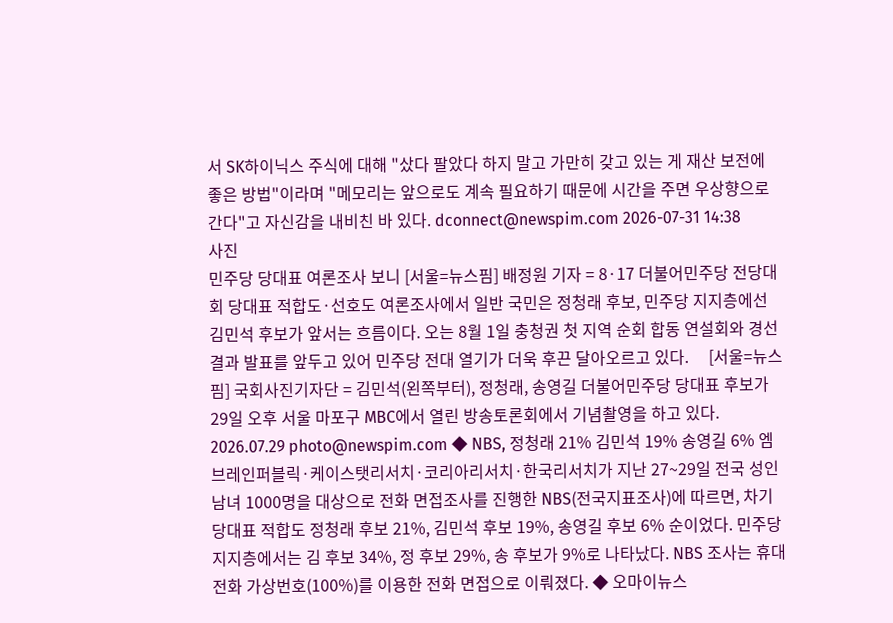서 SK하이닉스 주식에 대해 "샀다 팔았다 하지 말고 가만히 갖고 있는 게 재산 보전에 좋은 방법"이라며 "메모리는 앞으로도 계속 필요하기 때문에 시간을 주면 우상향으로 간다"고 자신감을 내비친 바 있다. dconnect@newspim.com 2026-07-31 14:38
사진
민주당 당대표 여론조사 보니 [서울=뉴스핌] 배정원 기자 = 8·17 더불어민주당 전당대회 당대표 적합도·선호도 여론조사에서 일반 국민은 정청래 후보, 민주당 지지층에선 김민석 후보가 앞서는 흐름이다. 오는 8월 1일 충청권 첫 지역 순회 합동 연설회와 경선 결과 발표를 앞두고 있어 민주당 전대 열기가 더욱 후끈 달아오르고 있다.     [서울=뉴스핌] 국회사진기자단 = 김민석(왼쪽부터), 정청래, 송영길 더불어민주당 당대표 후보가 29일 오후 서울 마포구 MBC에서 열린 방송토론회에서 기념촬영을 하고 있다. 2026.07.29 photo@newspim.com ◆ NBS, 정청래 21% 김민석 19% 송영길 6% 엠브레인퍼블릭·케이스탯리서치·코리아리서치·한국리서치가 지난 27~29일 전국 성인 남녀 1000명을 대상으로 전화 면접조사를 진행한 NBS(전국지표조사)에 따르면, 차기 당대표 적합도 정청래 후보 21%, 김민석 후보 19%, 송영길 후보 6% 순이었다. 민주당 지지층에서는 김 후보 34%, 정 후보 29%, 송 후보가 9%로 나타났다. NBS 조사는 휴대전화 가상번호(100%)를 이용한 전화 면접으로 이뤄졌다. ◆ 오마이뉴스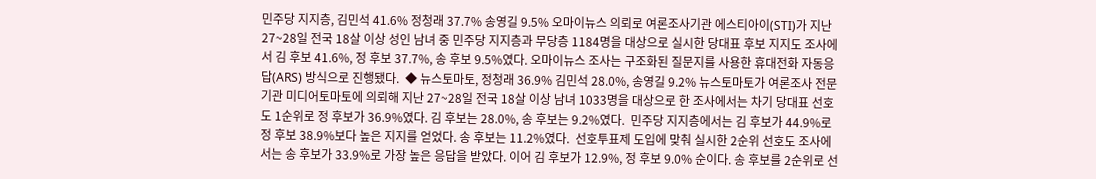민주당 지지층, 김민석 41.6% 정청래 37.7% 송영길 9.5% 오마이뉴스 의뢰로 여론조사기관 에스티아이(STI)가 지난 27~28일 전국 18살 이상 성인 남녀 중 민주당 지지층과 무당층 1184명을 대상으로 실시한 당대표 후보 지지도 조사에서 김 후보 41.6%, 정 후보 37.7%, 송 후보 9.5%였다. 오마이뉴스 조사는 구조화된 질문지를 사용한 휴대전화 자동응답(ARS) 방식으로 진행됐다.  ◆ 뉴스토마토, 정청래 36.9% 김민석 28.0%, 송영길 9.2% 뉴스토마토가 여론조사 전문기관 미디어토마토에 의뢰해 지난 27~28일 전국 18살 이상 남녀 1033명을 대상으로 한 조사에서는 차기 당대표 선호도 1순위로 정 후보가 36.9%였다. 김 후보는 28.0%, 송 후보는 9.2%였다.  민주당 지지층에서는 김 후보가 44.9%로 정 후보 38.9%보다 높은 지지를 얻었다. 송 후보는 11.2%였다.  선호투표제 도입에 맞춰 실시한 2순위 선호도 조사에서는 송 후보가 33.9%로 가장 높은 응답을 받았다. 이어 김 후보가 12.9%, 정 후보 9.0% 순이다. 송 후보를 2순위로 선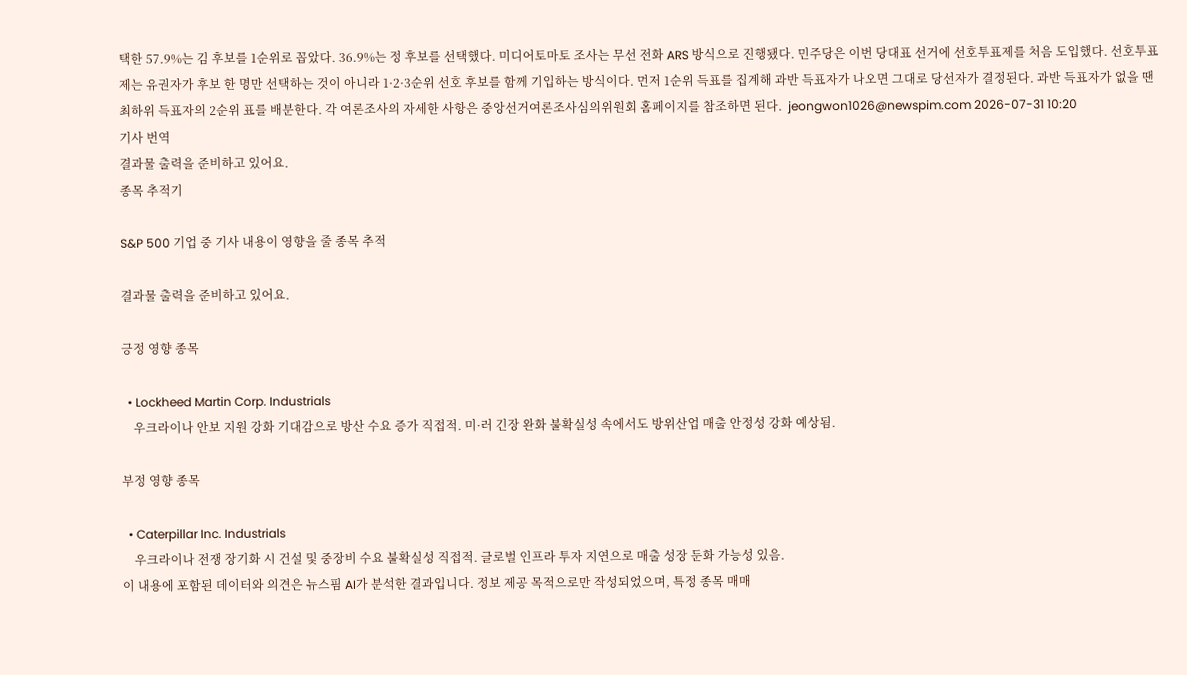택한 57.9%는 김 후보를 1순위로 꼽았다. 36.9%는 정 후보를 선택했다. 미디어토마토 조사는 무선 전화 ARS 방식으로 진행됐다. 민주당은 이번 당대표 선거에 선호투표제를 처음 도입했다. 선호투표제는 유권자가 후보 한 명만 선택하는 것이 아니라 1·2·3순위 선호 후보를 함께 기입하는 방식이다. 먼저 1순위 득표를 집계해 과반 득표자가 나오면 그대로 당선자가 결정된다. 과반 득표자가 없을 땐 최하위 득표자의 2순위 표를 배분한다. 각 여론조사의 자세한 사항은 중앙선거여론조사심의위원회 홈페이지를 참조하면 된다.  jeongwon1026@newspim.com 2026-07-31 10:20
기사 번역
결과물 출력을 준비하고 있어요.
종목 추적기

S&P 500 기업 중 기사 내용이 영향을 줄 종목 추적

결과물 출력을 준비하고 있어요.

긍정 영향 종목

  • Lockheed Martin Corp. Industrials
    우크라이나 안보 지원 강화 기대감으로 방산 수요 증가 직접적. 미·러 긴장 완화 불확실성 속에서도 방위산업 매출 안정성 강화 예상됨.

부정 영향 종목

  • Caterpillar Inc. Industrials
    우크라이나 전쟁 장기화 시 건설 및 중장비 수요 불확실성 직접적. 글로벌 인프라 투자 지연으로 매출 성장 둔화 가능성 있음.
이 내용에 포함된 데이터와 의견은 뉴스핌 AI가 분석한 결과입니다. 정보 제공 목적으로만 작성되었으며, 특정 종목 매매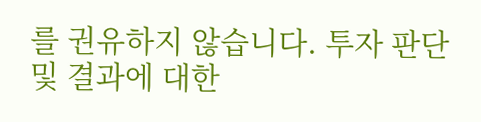를 권유하지 않습니다. 투자 판단 및 결과에 대한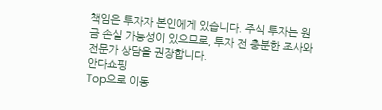책임은 투자자 본인에게 있습니다. 주식 투자는 원금 손실 가능성이 있으므로, 투자 전 충분한 조사와 전문가 상담을 권장합니다.
안다쇼핑
Top으로 이동